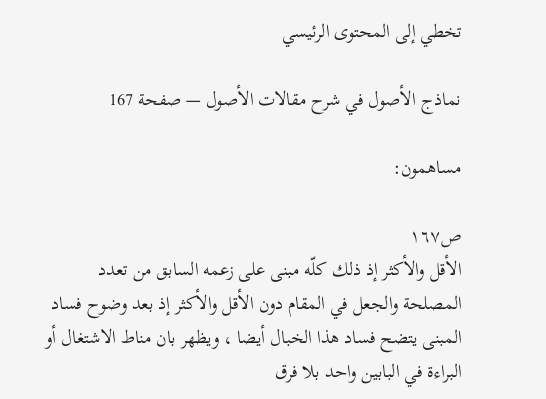تخطي إلى المحتوى الرئيسي

نماذج الأصول في شرح مقالات الأصول — صفحة 167

مساهمون:

ص١٦٧
الأقل والأكثر إذ ذلك كلّه مبنى على زعمه السابق من تعدد المصلحة والجعل في المقام دون الأقل والأكثر إذ بعد وضوح فساد المبنى يتضح فساد هذا الخبال أيضا ، ويظهر بان مناط الاشتغال أو البراءة في البابين واحد بلا فرق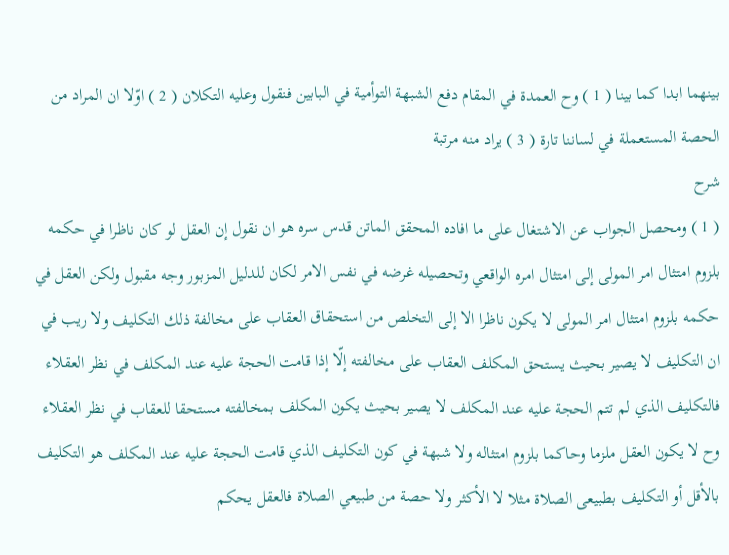بينهما ابدا كما بينا ( 1 ) وح العمدة في المقام دفع الشبهة التوأمية في البابين فنقول وعليه التكلان ( 2 ) اوّلا ان المراد من الحصة المستعملة في لساننا تارة ( 3 ) يراد منه مرتبة
شرح
( 1 ) ومحصل الجواب عن الاشتغال على ما افاده المحقق الماتن قدس سره هو ان نقول إن العقل لو كان ناظرا في حكمه بلزوم امتثال امر المولى إلى امتثال امره الواقعي وتحصيله غرضه في نفس الامر لكان للدليل المزبور وجه مقبول ولكن العقل في حكمه بلزوم امتثال امر المولى لا يكون ناظرا الا إلى التخلص من استحقاق العقاب على مخالفة ذلك التكليف ولا ريب في ان التكليف لا يصير بحيث يستحق المكلف العقاب على مخالفته إلّا إذا قامت الحجة عليه عند المكلف في نظر العقلاء فالتكليف الذي لم تتم الحجة عليه عند المكلف لا يصير بحيث يكون المكلف بمخالفته مستحقا للعقاب في نظر العقلاء وح لا يكون العقل ملزما وحاكما بلزوم امتثاله ولا شبهة في كون التكليف الذي قامت الحجة عليه عند المكلف هو التكليف بالأقل أو التكليف بطبيعى الصلاة مثلا لا الأكثر ولا حصة من طبيعي الصلاة فالعقل يحكم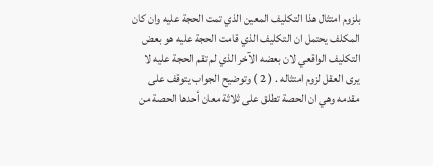بلزوم امتثال هذا التكليف المعين الذي تمت الحجة عليه وان كان المكلف يحتمل ان التكليف الذي قامت الحجة عليه هو بعض التكليف الواقعي لان بعضه الآخر الذي لم تقم الحجة عليه لا يرى العقل لزوم امتثاله . ( 2 ) وتوضيح الجواب يتوقف على مقدمه وهي ان الحصة تطلق على ثلاثة معان أحدها الحصة من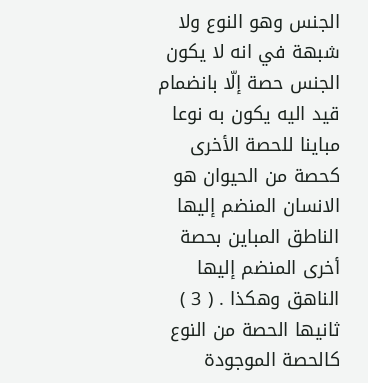الجنس وهو النوع ولا شبهة في انه لا يكون الجنس حصة إلّا بانضمام قيد اليه يكون به نوعا مباينا للحصة الأخرى كحصة من الحيوان هو الانسان المنضم إليها الناطق المباين بحصة أخرى المنضم إليها الناهق وهكذا . ( 3 ) ثانيها الحصة من النوع كالحصة الموجودة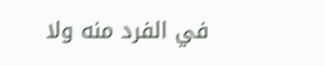في الفرد منه ولا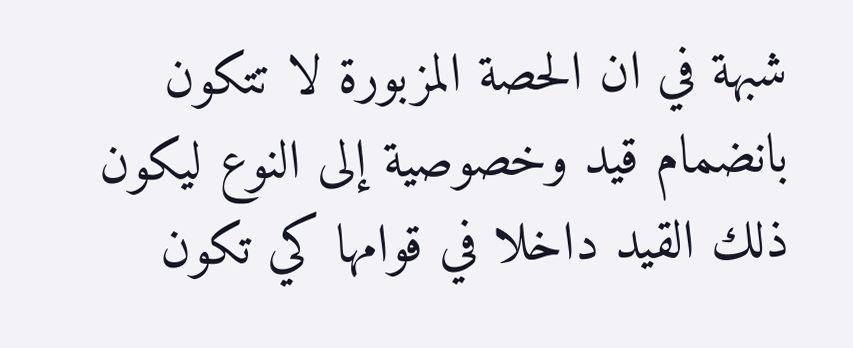شبهة في ان الحصة المزبورة لا تتكون بانضمام قيد وخصوصية إلى النوع ليكون ذلك القيد داخلا في قوامها كي تكون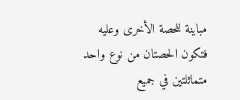مباينة للحصة الأخرى وعليه فتكون الحصتان من نوع واحد متماثلتين في جميع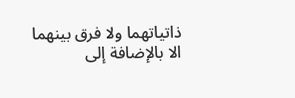ذاتياتهما ولا فرق بينهما الا بالإضافة إلى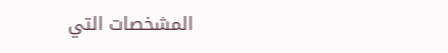المشخصات التي